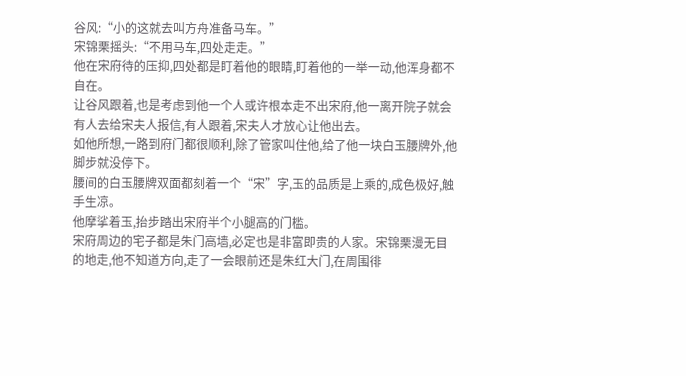谷风:“小的这就去叫方舟准备马车。”
宋锦栗摇头:“不用马车,四处走走。”
他在宋府待的压抑,四处都是盯着他的眼睛,盯着他的一举一动,他浑身都不自在。
让谷风跟着,也是考虑到他一个人或许根本走不出宋府,他一离开院子就会有人去给宋夫人报信,有人跟着,宋夫人才放心让他出去。
如他所想,一路到府门都很顺利,除了管家叫住他,给了他一块白玉腰牌外,他脚步就没停下。
腰间的白玉腰牌双面都刻着一个“宋”字,玉的品质是上乘的,成色极好,触手生凉。
他摩挲着玉,抬步踏出宋府半个小腿高的门槛。
宋府周边的宅子都是朱门高墙,必定也是非富即贵的人家。宋锦栗漫无目的地走,他不知道方向,走了一会眼前还是朱红大门,在周围徘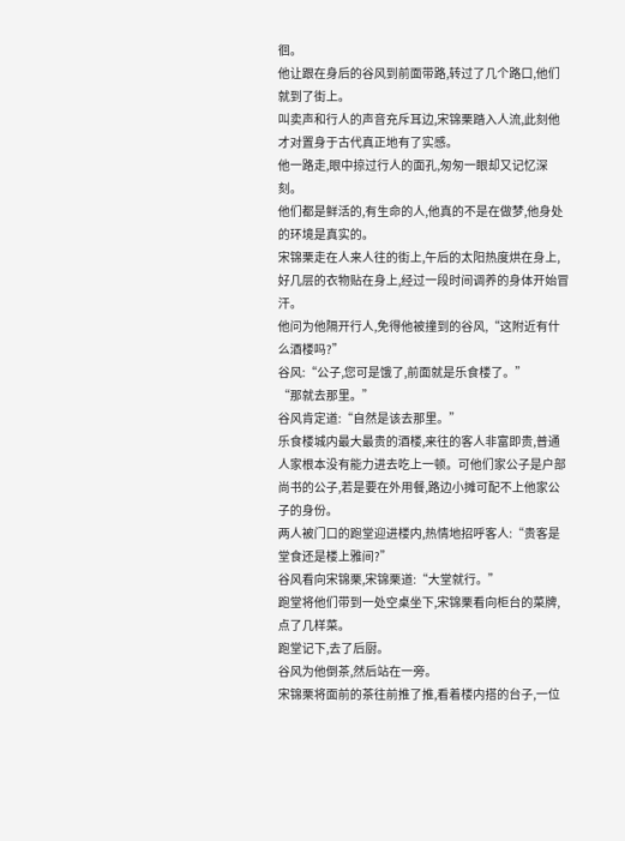徊。
他让跟在身后的谷风到前面带路,转过了几个路口,他们就到了街上。
叫卖声和行人的声音充斥耳边,宋锦栗踏入人流,此刻他才对置身于古代真正地有了实感。
他一路走,眼中掠过行人的面孔,匆匆一眼却又记忆深刻。
他们都是鲜活的,有生命的人,他真的不是在做梦,他身处的环境是真实的。
宋锦栗走在人来人往的街上,午后的太阳热度烘在身上,好几层的衣物贴在身上,经过一段时间调养的身体开始冒汗。
他问为他隔开行人,免得他被撞到的谷风,“这附近有什么酒楼吗?”
谷风:“公子,您可是饿了,前面就是乐食楼了。”
“那就去那里。”
谷风肯定道:“自然是该去那里。”
乐食楼城内最大最贵的酒楼,来往的客人非富即贵,普通人家根本没有能力进去吃上一顿。可他们家公子是户部尚书的公子,若是要在外用餐,路边小摊可配不上他家公子的身份。
两人被门口的跑堂迎进楼内,热情地招呼客人:“贵客是堂食还是楼上雅间?”
谷风看向宋锦栗,宋锦栗道:“大堂就行。”
跑堂将他们带到一处空桌坐下,宋锦栗看向柜台的菜牌,点了几样菜。
跑堂记下,去了后厨。
谷风为他倒茶,然后站在一旁。
宋锦栗将面前的茶往前推了推,看着楼内搭的台子,一位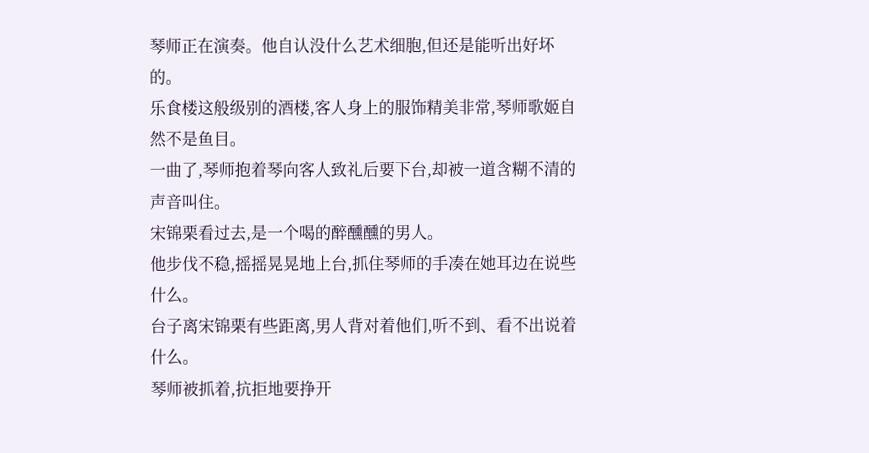琴师正在演奏。他自认没什么艺术细胞,但还是能听出好坏的。
乐食楼这般级别的酒楼,客人身上的服饰精美非常,琴师歌姬自然不是鱼目。
一曲了,琴师抱着琴向客人致礼后要下台,却被一道含糊不清的声音叫住。
宋锦栗看过去,是一个喝的醉醺醺的男人。
他步伐不稳,摇摇晃晃地上台,抓住琴师的手凑在她耳边在说些什么。
台子离宋锦栗有些距离,男人背对着他们,听不到、看不出说着什么。
琴师被抓着,抗拒地要挣开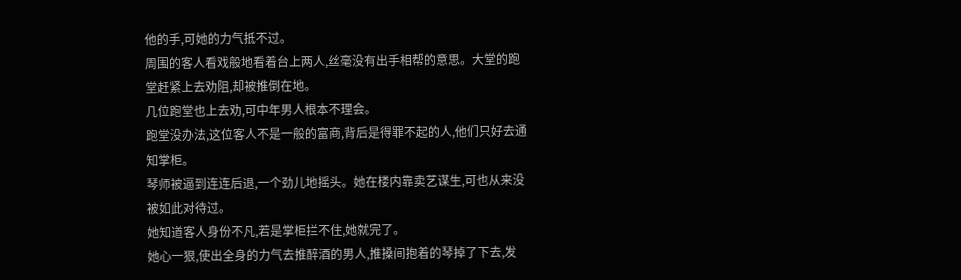他的手,可她的力气抵不过。
周围的客人看戏般地看着台上两人,丝毫没有出手相帮的意思。大堂的跑堂赶紧上去劝阻,却被推倒在地。
几位跑堂也上去劝,可中年男人根本不理会。
跑堂没办法,这位客人不是一般的富商,背后是得罪不起的人,他们只好去通知掌柜。
琴师被逼到连连后退,一个劲儿地摇头。她在楼内靠卖艺谋生,可也从来没被如此对待过。
她知道客人身份不凡,若是掌柜拦不住,她就完了。
她心一狠,使出全身的力气去推醉酒的男人,推搡间抱着的琴掉了下去,发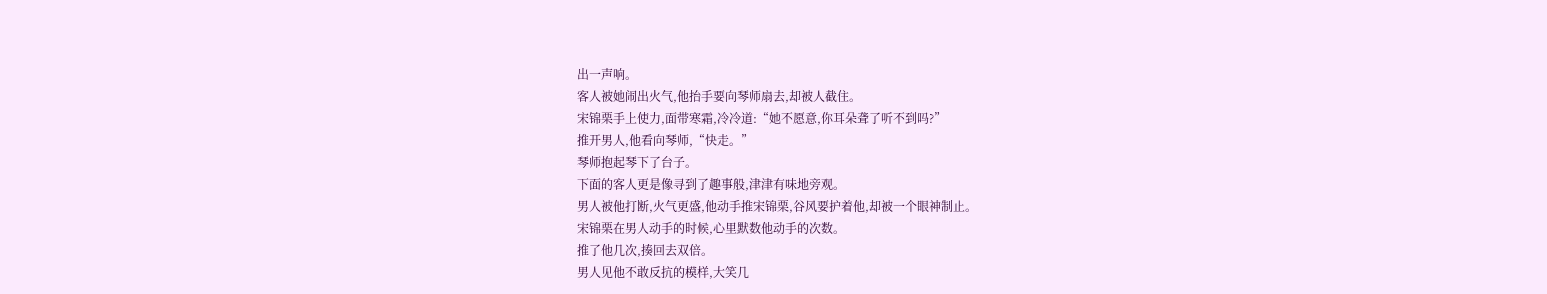出一声响。
客人被她闹出火气,他抬手要向琴师扇去,却被人截住。
宋锦栗手上使力,面带寒霜,冷冷道:“她不愿意,你耳朵聋了听不到吗?”
推开男人,他看向琴师,“快走。”
琴师抱起琴下了台子。
下面的客人更是像寻到了趣事般,津津有味地旁观。
男人被他打断,火气更盛,他动手推宋锦栗,谷风要护着他,却被一个眼神制止。
宋锦栗在男人动手的时候,心里默数他动手的次数。
推了他几次,揍回去双倍。
男人见他不敢反抗的模样,大笑几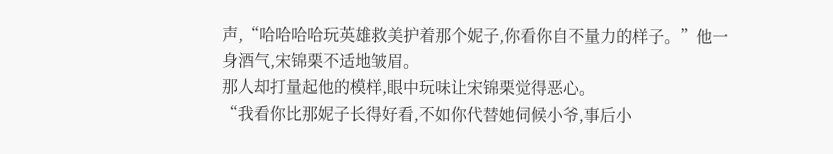声,“哈哈哈哈玩英雄救美护着那个妮子,你看你自不量力的样子。”他一身酒气,宋锦栗不适地皱眉。
那人却打量起他的模样,眼中玩味让宋锦栗觉得恶心。
“我看你比那妮子长得好看,不如你代替她伺候小爷,事后小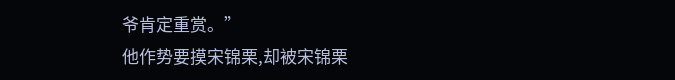爷肯定重赏。”
他作势要摸宋锦栗,却被宋锦栗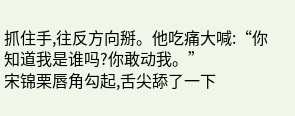抓住手,往反方向掰。他吃痛大喊:“你知道我是谁吗?你敢动我。”
宋锦栗唇角勾起,舌尖舔了一下